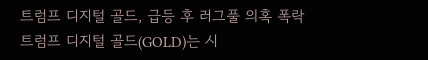트럼프 디지털 골드, 급등 후 러그풀 의혹 폭락
트럼프 디지털 골드(GOLD)는 시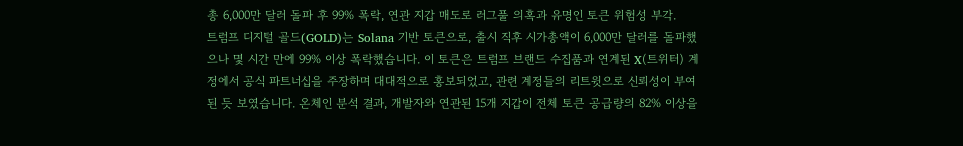총 6,000만 달러 돌파 후 99% 폭락, 연관 지갑 매도로 러그풀 의혹과 유명인 토큰 위험성 부각.
트럼프 디지털 골드(GOLD)는 Solana 기반 토큰으로, 출시 직후 시가총액이 6,000만 달러를 돌파했으나 몇 시간 만에 99% 이상 폭락했습니다. 이 토큰은 트럼프 브랜드 수집품과 연계된 X(트위터) 계정에서 공식 파트너십을 주장하며 대대적으로 홍보되었고, 관련 계정들의 리트윗으로 신뢰성이 부여된 듯 보였습니다. 온체인 분석 결과, 개발자와 연관된 15개 지갑이 전체 토큰 공급량의 82% 이상을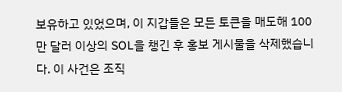보유하고 있었으며, 이 지갑들은 모든 토큰을 매도해 100만 달러 이상의 SOL을 챙긴 후 홍보 게시물을 삭제했습니다. 이 사건은 조직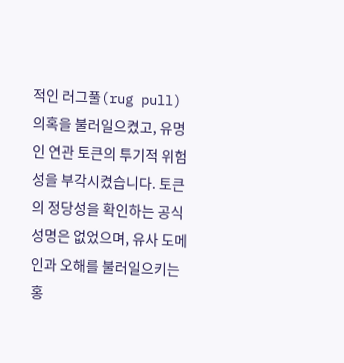적인 러그풀(rug pull) 의혹을 불러일으켰고, 유명인 연관 토큰의 투기적 위험성을 부각시켰습니다. 토큰의 정당성을 확인하는 공식 성명은 없었으며, 유사 도메인과 오해를 불러일으키는 홍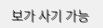보가 사기 가능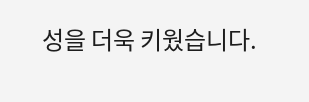성을 더욱 키웠습니다.